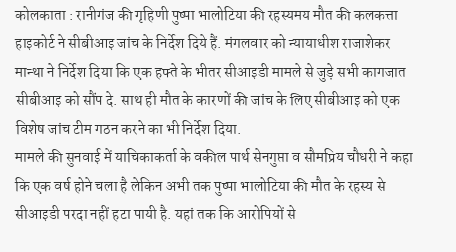कोलकाता : रानीगंज की गृहिणी पुष्पा भालोटिया की रहस्यमय मौत की कलकत्ता हाइकोर्ट ने सीबीआइ जांच के निर्देश दिये हैं. मंगलवार को न्यायाधीश राजाशेकर मान्था ने निर्देश दिया कि एक हफ्ते के भीतर सीआइडी मामले से जुड़े सभी कागजात सीबीआइ को सौंप दे. साथ ही मौत के कारणों की जांच के लिए सीबीआइ को एक विशेष जांच टीम गठन करने का भी निर्देश दिया.
मामले की सुनवाई में याचिकाकर्ता के वकील पार्थ सेनगुप्ता व सौमप्रिय चौधरी ने कहा कि एक वर्ष होने चला है लेकिन अभी तक पुष्पा भालोटिया की मौत के रहस्य से सीआइडी परदा नहीं हटा पायी है. यहां तक कि आरोपियों से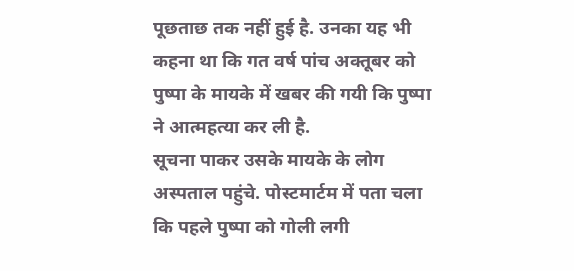पूछताछ तक नहीं हुई है. उनका यह भी कहना था कि गत वर्ष पांच अक्तूबर को पुष्पा के मायके में खबर की गयी कि पुष्पा ने आत्महत्या कर ली है.
सूचना पाकर उसके मायके के लोग अस्पताल पहुंचे. पोस्टमार्टम में पता चला कि पहले पुष्पा को गोली लगी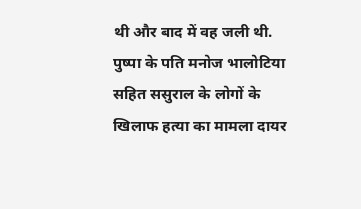थी और बाद में वह जली थी. पुष्पा के पति मनोज भालोटिया सहित ससुराल के लोगों के खिलाफ हत्या का मामला दायर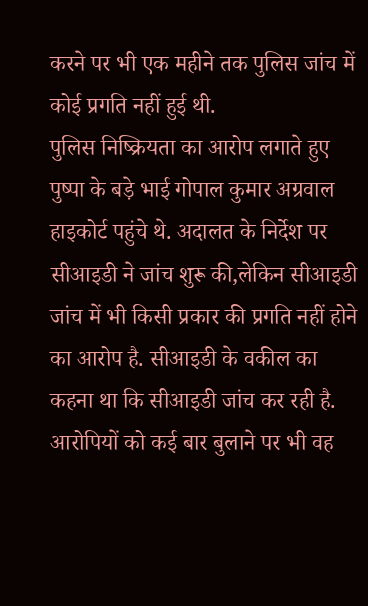करने पर भी एक महीने तक पुलिस जांच में कोई प्रगति नहीं हुई थी.
पुलिस निष्क्रियता का आरोप लगाते हुए पुष्पा के बड़े भाई गोपाल कुमार अग्रवाल हाइकोर्ट पहुंचे थे. अदालत के निर्देश पर सीआइडी ने जांच शुरू की,लेकिन सीआइडी जांच में भी किसी प्रकार की प्रगति नहीं होने का आरोप है. सीआइडी के वकील का कहना था कि सीआइडी जांच कर रही है. आरोपियों को कई बार बुलाने पर भी वह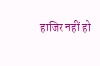हाजिर नहीं हो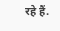रहे हैं.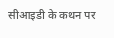सीआइडी के कथन पर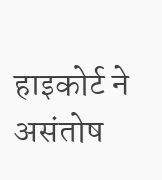हाइकोर्ट ने असंतोष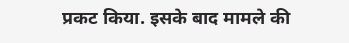प्रकट किया. इसके बाद मामले की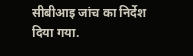सीबीआइ जांच का निर्देश दिया गया.